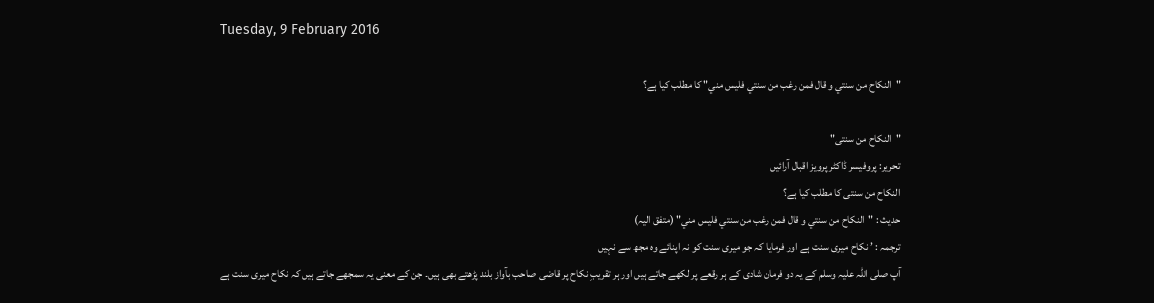Tuesday, 9 February 2016

"النكاح من سنتي و قال فمن رغب من سنتي فليس مني" کا مطلب کیا ہے؟

"النکاح من سنتی"
تحریر: پروفیسر ڈاکٹر پرویز اقبال آرائیں
النکاح من سنتی کا مطلب کیا ہے؟
حدیث : "النكاح من سنتي و قال فمن رغب من سنتي فليس مني" (متفق الیہ)
ترجمہ : ’ نکاح میری سنت ہے اور فرمایا کہ جو میری سنت کو نہ اپنائے وہ مجھ سے نہیں
آپ صلی اللہ علیہ وسلم کے یہ دو فرمان شادی کے ہر رقعے پر لکھے جاتے ہیں اور ہر تقریبِ نکاح پر قاضی صاحب بآواز بلند پڑھتے بھی ہیں۔ جن کے معنی یہ سمجھے جاتے ہیں کہ نکاح میری سنت ہے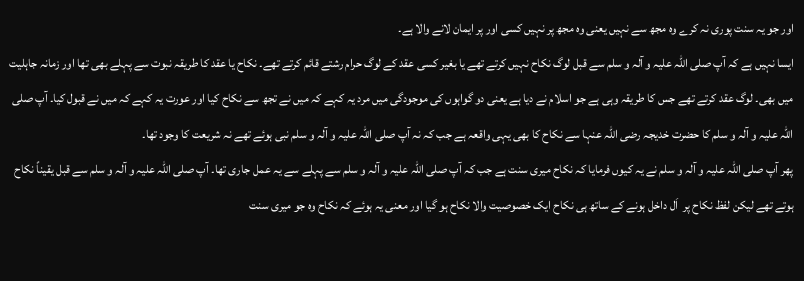اور جو یہ سنت پوری نہ کرے وہ مجھ سے نہیں یعنی وہ مجھ پر نہیں کسی اور پر ایمان لانے والا ہے۔
ایسا نہیں ہے کہ آپ صلی اللہ علیہ و آلہ و سلم سے قبل لوگ نکاح نہیں کرتے تھے یا بغیر کسی عقد کے لوگ حرام رشتے قائم کرتے تھے۔ نکاح یا عقد کا طریقہ نبوت سے پہلے بھی تھا اور زمانہ جاہلیت میں بھی۔ لوگ عقد کرتے تھے جس کا طریقہ وہی ہے جو اسلام نے دیا ہے یعنی دو گواہوں کی موجودگی میں مرد یہ کہے کہ میں نے تجھ سے نکاح کیا اور عورت یہ کہے کہ میں نے قبول کیا۔ آپ صلی اللہ علیہ و آلہ و سلم کا حضرت خدیجہ رضی اللہ عنہا سے نکاح کا بھی یہی واقعہ ہے جب کہ نہ آپ صلی اللہ علیہ و آلہ و سلم نبی ہوئے تھے نہ شریعت کا وجود تھا۔
پھر آپ صلی اللہ علیہ و آلہ و سلم نے یہ کیوں فرمایا کہ نکاح میری سنت ہے جب کہ آپ صلی اللہ علیہ و آلہ و سلم سے پہلے سے یہ عمل جاری تھا۔ آپ صلی اللہ علیہ و آلہ و سلم سے قبل یقیناً نکاح ہوتے تھے لیکن لفظ نکاح پر  اَل داخل ہونے کے ساتھ ہی نکاح ایک خصوصیت والا نکاح ہو گیا اور معنی یہ ہوئے کہ نکاح وہ جو میری سنت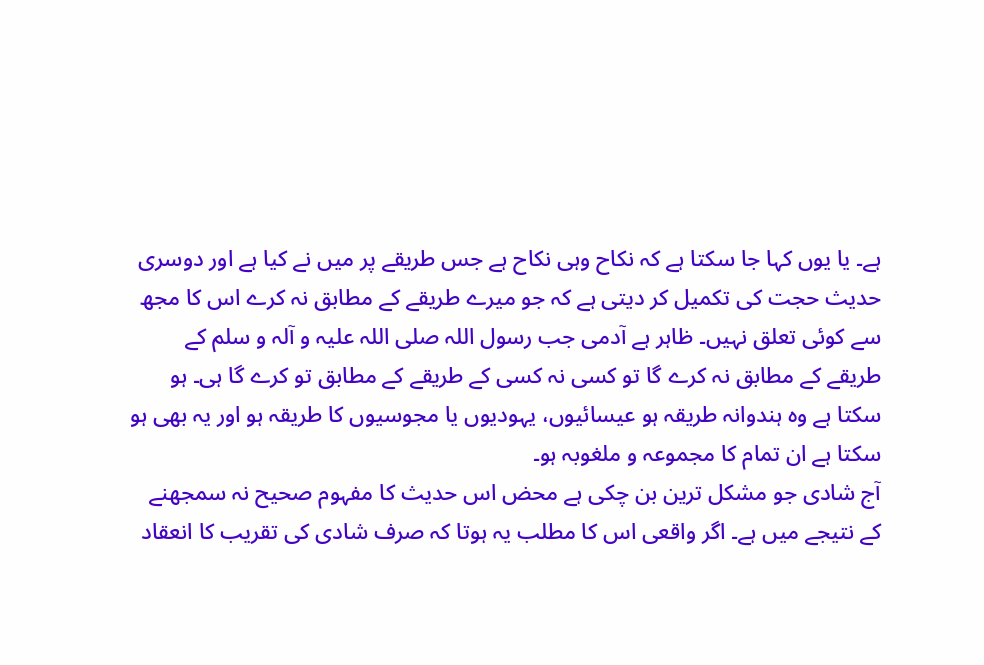ہے۔ یا یوں کہا جا سکتا ہے کہ نکاح وہی نکاح ہے جس طریقے پر میں نے کیا ہے اور دوسری حدیث حجت کی تکمیل کر دیتی ہے کہ جو میرے طریقے کے مطابق نہ کرے اس کا مجھ سے کوئی تعلق نہیں۔ ظاہر ہے آدمی جب رسول اللہ صلی اللہ علیہ و آلہ و سلم کے طریقے کے مطابق نہ کرے گا تو کسی نہ کسی کے طریقے کے مطابق تو کرے گا ہی۔ ہو سکتا ہے وہ ہندوانہ طریقہ ہو عیسائیوں، یہودیوں یا مجوسیوں کا طریقہ ہو اور یہ بھی ہو سکتا ہے ان تمام کا مجموعہ و ملغوبہ ہو۔
آج شادی جو مشکل ترین بن چکی ہے محض اس حدیث کا مفہوم صحیح نہ سمجھنے کے نتیجے میں ہے۔ اگر واقعی اس کا مطلب یہ ہوتا کہ صرف شادی کی تقریب کا انعقاد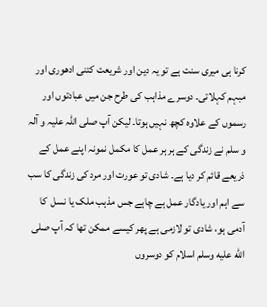کرنا ہی میری سنت ہے تو یہ دین اور شریعت کتنی ادھوری اور مبہم کہلاتی۔ دوسرے مذاہب کی طرح جن میں عبادتوں اور رسموں کے علاوہ کچھ نہیں ہوتا۔ لیکن آپ صلی اللہ علیہ و آلہ و سلم نے زندگی کے ہر ہر عمل کا مکمل نمونہ اپنے عمل کے ذریعے قائم کر دیا ہے۔ شادی تو عورت اور مرد کی زندگی کا سب سے اہم اور یادگار عمل ہے چاہے جس مذہب ملک یا نسل  کا آدمی ہو، شادی تو لازمی ہے پھر کیسے ممکن تھا کہ آپ صلى الله عليه وسلم اسلام کو دوسروں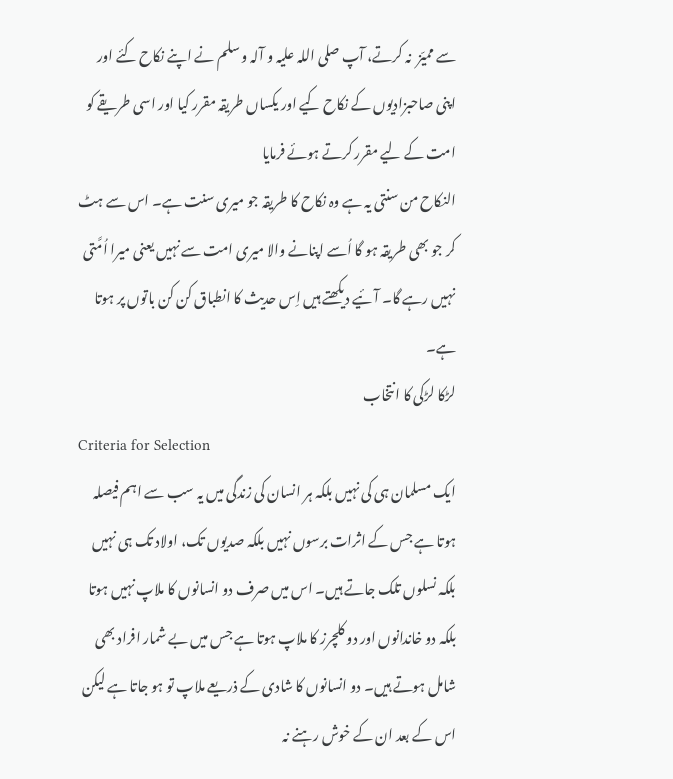سے ممیّز  نہ کرتے، آپ صلی اللہ علیہ و آلہ و سلم نے اپنے نکاح کئے اور اپنی صاحبزادیوں کے نکاح کیے اور یکساں طریقہ مقرر کیا اور اسی طریقے کو امت کے لیے مقرر کرتے ہوئے فرمایا
النکاح من سنتی یہ ہے وہ نکاح کا طریقہ جو میری سنت ہے۔ اس سے ہٹ کر جو بھی طریقہ ہو گا اُسے اپنانے والا میری امت سے نہیں یعنی میرا اُمَّتی نہیں رہے گا۔ آئیے دیکھتے ہیں اِس حدیث کا انطباق کن کن باتوں پر ہوتا ہے۔
لڑکا لڑکی کا انتخاب
Criteria for Selection
ایک مسلمان ہی کی نہیں بلکہ ہر انسان کی زندگی میں یہ سب سے اہم فیصلہ ہوتا ہے جس کے اثرات برسوں نہیں بلکہ صدیوں تک، اولاد تک ہی نہیں بلکہ نسلوں تلک جاتے ہیں۔ اس میں صرف دو انسانوں کا ملاپ نہیں ہوتا بلکہ دو خاندانوں اور دو کلچرز کا ملاپ ہوتا ہے جس میں بے شمار افراد بھی شامل ہوتے ہیں۔ دو انسانوں کا شادی کے ذریعے ملاپ تو ہو جاتا ہے لیکن اس کے بعد ان کے خوش رہنے نہ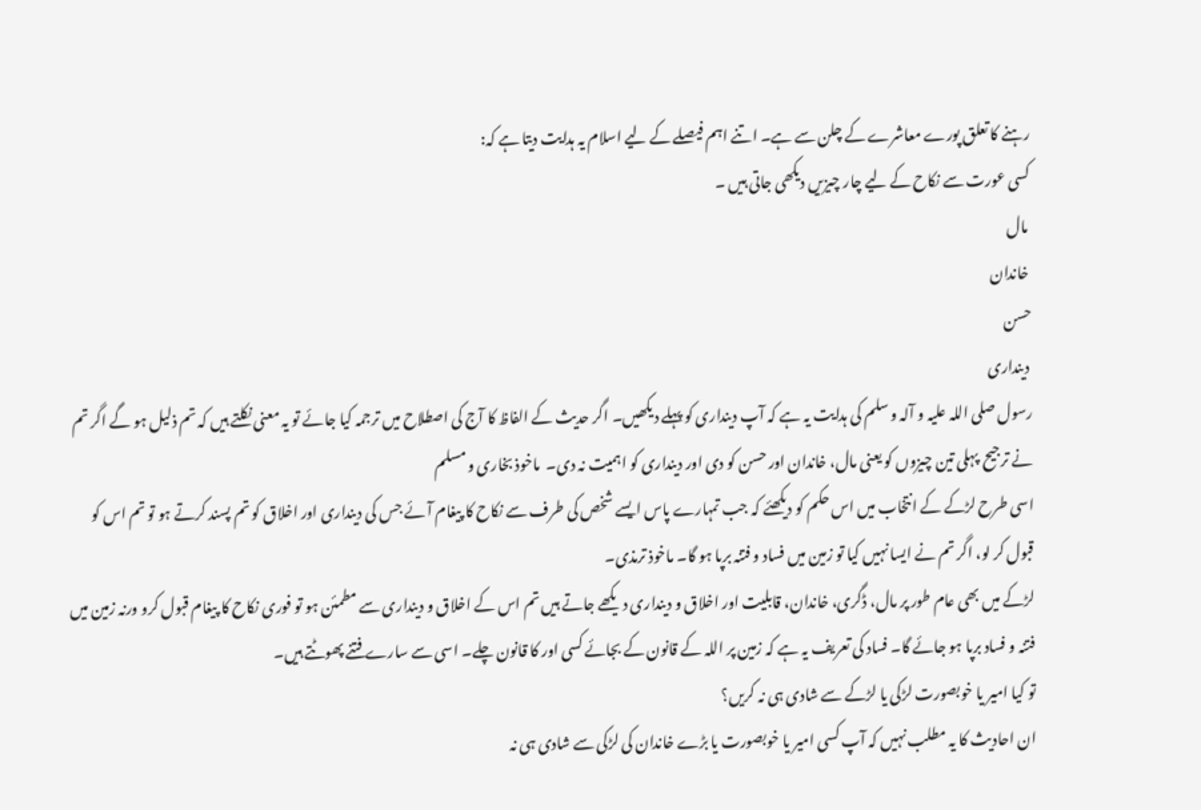رہنے کا تعلق پورے معاشرے کے چلن سے ہے۔ اتنے اہم فیصلے کے لیے اسلام یہ ہدایت دیتا ہے کہ:
کسی عورت سے نکاح کے لیے چار چیزیں دیکھی جاتی ہیں ۔
 مال
 خاندان
حسن
 دینداری
رسول صلی اللہ علیہ و آلہ و سلم کی ہدایت یہ ہے کہ آپ دینداری کو پہلے دیکھیں۔ اگر حدیث کے الفاظ کا آج کی اصطلاح میں ترجمہ کیا جائے تو یہ معنی نکلتے ہیں کہ تم ذلیل ہو گے اگر تم نے ترجیح  پہلی تین چیزوں کو یعنی مال، خاندان اور حسن کو دی اور دینداری کو اہمیت نہ دی۔  ماخوذ بخاری و مسلم
اسی طرح لڑکے کے انتخاب میں اس حکم کو دیکھئے کہ جب تمہارے پاس ایسے شخص کی طرف سے نکاح کا پیغام آئے جس کی دینداری اور اخلاق کو تم پسند کرتے ہو تو تم اس کو قبول کر لو، اگر تم نے ایسا نہیں کیا تو زمین میں فساد و فتنہ برپا ہو گا۔ ماخوذ ترمذی۔
لڑکے میں بھی عام طور پر مال، ڈگری، خاندان، قابلیت اور اخلاق و دینداری دیکھے جاتے ہیں تم اس کے اخلاق و دینداری سے مطمئن ہو تو فوری نکاح کا پیغام قبول کرو ورنہ زمین میں فتنہ و فساد برپا ہو جائے گا۔ فساد کی تعریف یہ ہے کہ زمین پر اللہ کے قانون کے بجائے کسی اور کا قانون چلے۔ اسی سے سارے فتنے پھوٹتے ہیں۔
تو کیا امیر یا خوبصورت لڑکی یا لڑکے سے شادی ہی نہ کریں؟
ان احادیث کا یہ مطلب نہیں کہ آپ کسی امیر یا خوبصورت یا بڑے خاندان کی لڑکی سے شادی ہی نہ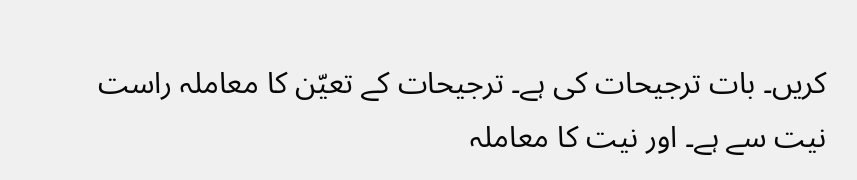کریں۔ بات ترجیحات کی ہے۔ ترجیحات کے تعیّن کا معاملہ راست نیت سے ہے۔ اور نیت کا معاملہ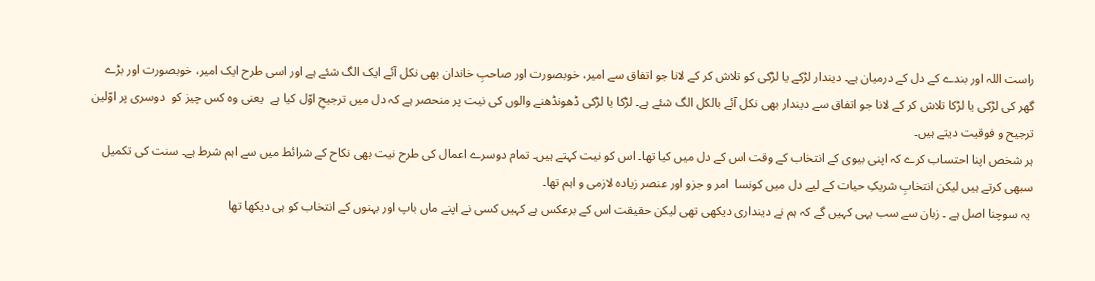راست اللہ اور بندے کے دل کے درمیان ہے۔ دیندار لڑکے یا لڑکی کو تلاش کر کے لانا جو اتفاق سے امیر، خوبصورت اور صاحبِ خاندان بھی نکل آئے ایک الگ شئے ہے اور اسی طرح ایک امیر، خوبصورت اور بڑے گھر کی لڑکی یا لڑکا تلاش کر کے لانا جو اتفاق سے دیندار بھی نکل آئے بالکل الگ شئے ہے۔ لڑکا یا لڑکی ڈھونڈھنے والوں کی نیت پر منحصر ہے کہ دل میں ترجیحِ اوّل کیا ہے  یعنی وہ کس چیز کو  دوسری پر اوّلین ترجیح و فوقیت دیتے ہیں۔
ہر شخص اپنا احتساب کرے کہ اپنی بیوی کے انتخاب کے وقت اس کے دل میں کیا تھا۔ اس کو نیت کہتے ہیں۔ تمام دوسرے اعمال کی طرح نیت بھی نکاح کے شرائط میں سے اہم شرط ہے۔ سنت کی تکمیل سبھی کرتے ہیں لیکن انتخابِ شریکِ حیات کے لیے دل میں کونسا  امر و جزو اور عنصر زیادہ لازمی و اہم تھا۔
 یہ سوچنا اصل ہے ۔ زبان سے سب یہی کہیں گے کہ ہم نے دینداری دیکھی تھی لیکن حقیقت اس کے برعکس ہے کہیں کسی نے اپنے ماں باپ اور بہنوں کے انتخاب کو ہی دیکھا تھا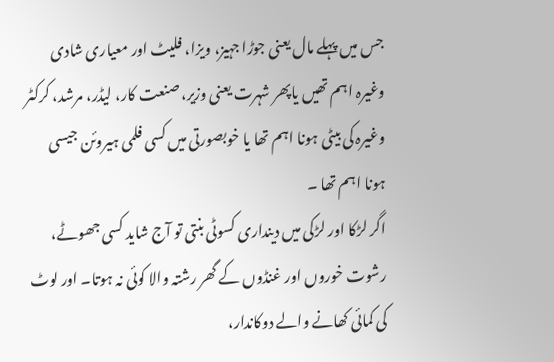جس میں پہلے مال یعنی جوڑا جہیز، ویزا، فلیٹ اور معیاری شادی وغیرہ اہم تھیں یاپھر شہرت یعنی وزیر، صنعت کار، لیڈر، مرشد، کرکٹر وغیرہ کی بیٹی ہونا اہم تھا یا خوبصورتی میں کسی فلمی ہیروئن جیسی ہونا اہم تھا ۔
اگر لڑکا اور لڑکی میں دینداری کسوٹی بنتی تو آج شاید کسی جھوٹے، رشوت خوروں اور غنڈوں کے گھر رشتہ والا کوئی نہ ہوتا۔ اور لوٹ کی کمائی کھانے والے دوکاندار،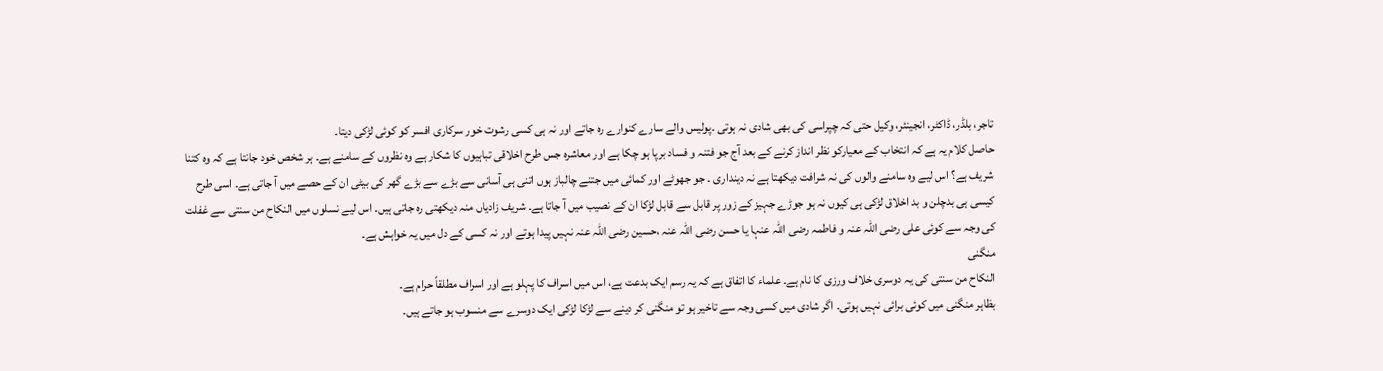تاجر، بلڈر، ڈاکٹر، انجینئر، وکیل حتی کہ چپراسی کی بھی شادی نہ ہوتی ۔پولیس والے سارے کنوارے رہ جاتے اور نہ ہی کسی رشوت خور سرکاری افسر کو کوئی لڑکی دیتا۔
حاصل کلام یہ ہے کہ انتخاب کے معیارکو نظر انداز کرنے کے بعد آج جو فتنہ و فساد برپا ہو چکا ہے اور معاشرہ جس طرح اخلاقی تباہیوں کا شکار ہے وہ نظروں کے سامنے ہے۔ ہر شخص خود جانتا ہے کہ وہ کتنا شریف ہے؟ اس لیے وہ سامنے والوں کی نہ شرافت دیکھتا ہے نہ دینداری ۔ جو جھوٹے اور کمائی میں جتنے چالباز ہوں اتنی ہی آسانی سے بڑے سے بڑے گھر کی بیٹی ان کے حصے میں آ جاتی ہے۔ اسی طرح کیسی ہی بدچلن و بد اخلاق لڑکی ہی کیوں نہ ہو جوڑے جہیز کے زور پر قابل سے قابل لڑکا ان کے نصیب میں آ جاتا ہے۔ شریف زادیاں منہ دیکھتی رہ جاتی ہیں۔ اس لیے نسلوں میں النکاح من سنتی سے غفلت کی وجہ سے کوئی علی رضی اللہ عنہ و فاطمہ رضی اللہ عنہا یا حسن رضی اللہ عنہ ،حسین رضی اللہ عنہ نہیں پیدا ہوتے اور نہ کسی کے دل میں یہ خواہش ہے۔
منگنی
النکاح من سنتی کی یہ دوسری خلاف ورزی کا نام ہے۔ علماء کا اتفاق ہے کہ یہ رسم ایک بدعت ہے، اس میں اسراف کا پہلو ہے اور اسراف مطلقاً حرام ہے۔
بظاہر منگنی میں کوئی برائی نہیں ہوتی۔ اگر شادی میں کسی وجہ سے تاخیر ہو تو منگنی کر دینے سے لڑکا لڑکی ایک دوسرے سے منسوب ہو جاتے ہیں۔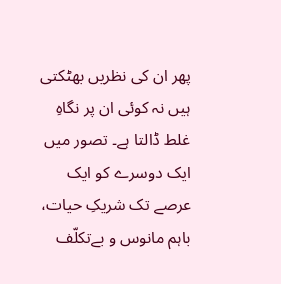پھر ان کی نظریں بھٹکتی ہیں نہ کوئی ان پر نگاہِ غلط ڈالتا ہے۔ تصور میں ایک دوسرے کو ایک عرصے تک شریکِ حیات، باہم مانوس و بےتکلّف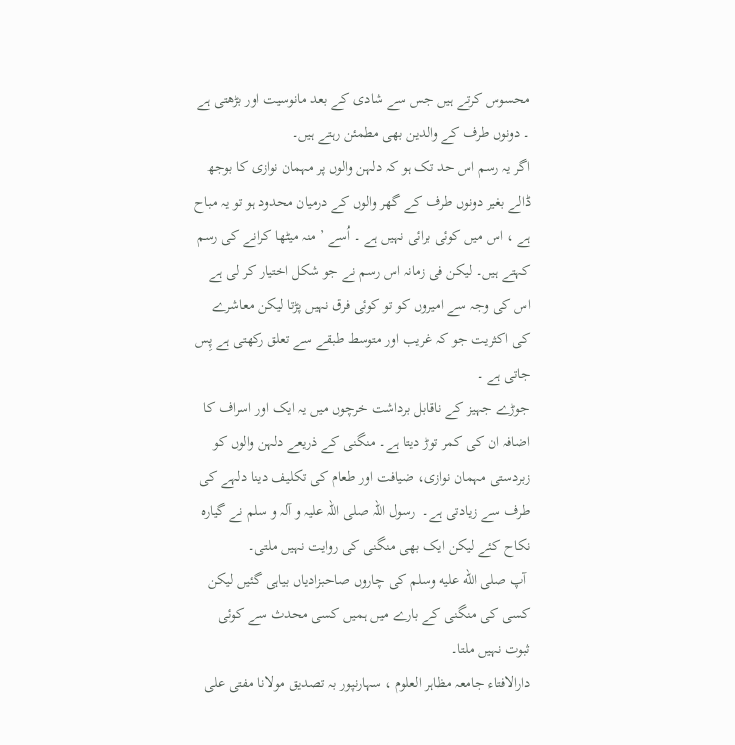محسوس کرتے ہیں جس سے شادی کے بعد مانوسیت اور بڑھتی ہے ۔ دونوں طرف کے والدین بھی مطمئن رہتے ہیں۔
اگر یہ رسم اس حد تک ہو کہ دلہن والوں پر مہمان نوازی کا بوجھ ڈالے بغیر دونوں طرف کے گھر والوں کے درمیان محدود ہو تو یہ مباح ہے ، اس میں کوئی برائی نہیں ہے ۔ اُسے ’ منہ میٹھا کرانے کی رسم کہتے ہیں۔ لیکن فی زمانہ اس رسم نے جو شکل اختیار کر لی ہے اس کی وجہ سے امیروں کو تو کوئی فرق نہیں پڑتا لیکن معاشرے کی اکثریت جو کہ غریب اور متوسط طبقے سے تعلق رکھتی ہے پِس جاتی ہے ۔
جوڑے جہیز کے ناقابل برداشت خرچوں میں یہ ایک اور اسراف کا اضافہ ان کی کمر توڑ دیتا ہے۔ منگنی کے ذریعے دلہن والوں کو زبردستی مہمان نوازی، ضیافت اور طعام کی تکلیف دینا دلہے کی طرف سے زیادتی ہے۔  رسول اللہ صلی اللہ علیہ و آلہ و سلم نے گیارہ نکاح کئے لیکن ایک بھی منگنی کی روایت نہیں ملتی۔
 آپ صلى الله عليه وسلم کی چاروں صاحبزادیاں بیاہی گئیں لیکن کسی کی منگنی کے بارے میں ہمیں کسی محدث سے کوئی ثبوت نہیں ملتا۔
دارالافتاء جامعہ مظاہر العلوم ، سہارنپور بہ تصدیق مولانا مفتی علی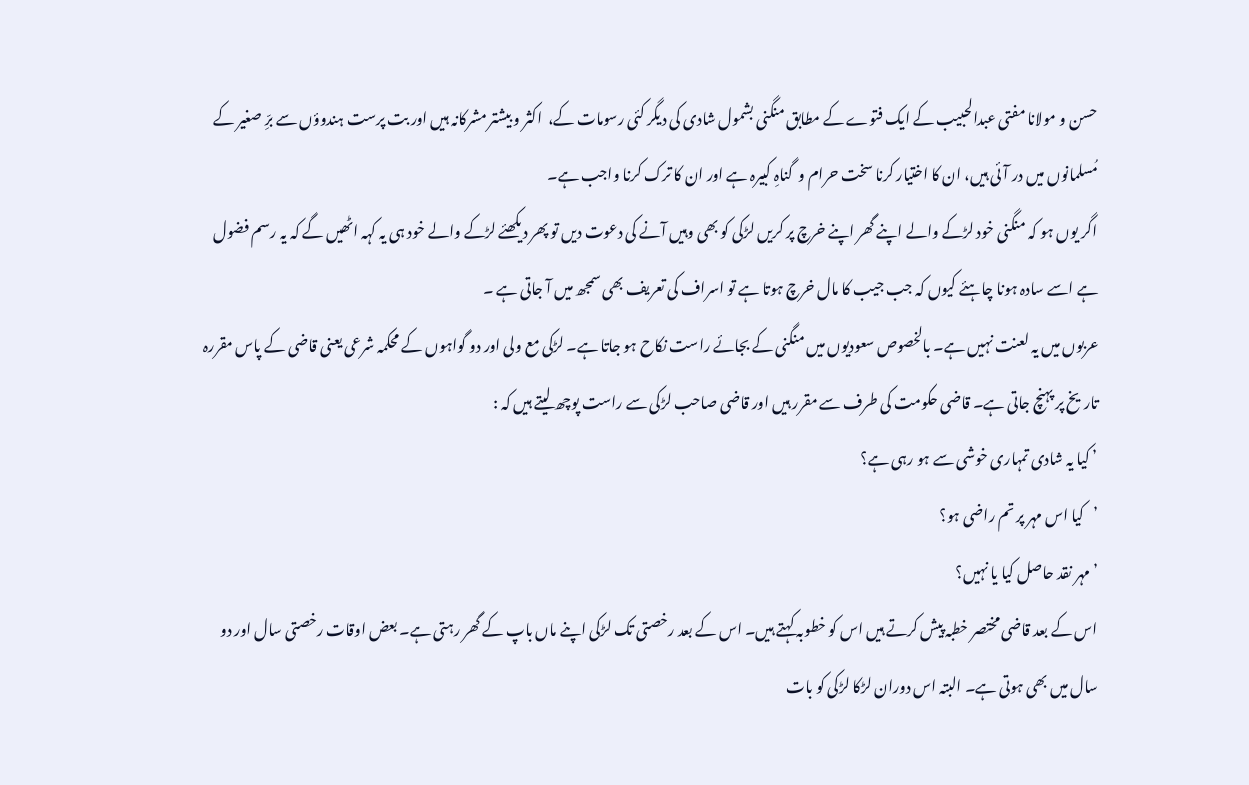حسن و مولانا مفتی عبدالحبیب کے ایک فتوے کے مطابق منگنی بشمول شادی کی دیگر کئی رسومات کے،  اکثر و بیشتر مشرکانہ ہیں اور بت پرست ہندوؤں سے برِّ صغیر کے مُسلمانوں میں در آئی ہیں، ان کا اختیار کرنا سخت حرام و  گناہِ کبیرہ ہے اور ان کا ترک کرنا واجب ہے۔
اگر یوں ہو کہ منگنی خود لڑکے والے اپنے گھر اپنے خرچ پر کریں لڑکی کو بھی وہیں آنے کی دعوت دیں تو پھر دیکھئے لڑکے والے خود ہی یہ کہہ اٹھیں گے کہ یہ رسم فضول ہے اسے سادہ ہونا چاہئے کیوں کہ جب جیب کا مال خرچ ہوتا ہے تو اسراف کی تعریف بھی سمجھ میں آ جاتی ہے ۔
عربوں میں یہ لعنت نہیں ہے۔ بالخصوص سعودیوں میں منگنی کے بجائے راست نکاح ہو جاتا ہے۔ لڑکی مع ولی اور دو گواہوں کے محکمہ شرعی یعنی قاضی کے پاس مقررہ تاریخ پر پہنچ جاتی ہے۔ قاضی حکومت کی طرف سے مقرر ہیں اور قاضی صاحب لڑکی سے راست پوچھ لیتے ہیں کہ :
’ کیا یہ شادی تمہاری خوشی سے ہو رہی ہے؟
’کیا اس مہر پر تم راضی ہو؟
’ مہر نقد حاصل کیا یا نہیں؟
اس کے بعد قاضی مختصر خطبہ پیش کرتے ہیں اس کو خطوبہ کہتے ہیں۔ اس کے بعد رخصتی تک لڑکی اپنے ماں باپ کے گھر رہتی ہے۔ بعض اوقات رخصتی سال اور دو سال میں بھی ہوتی ہے۔ البتہ اس دوران لڑکا لڑکی کو بات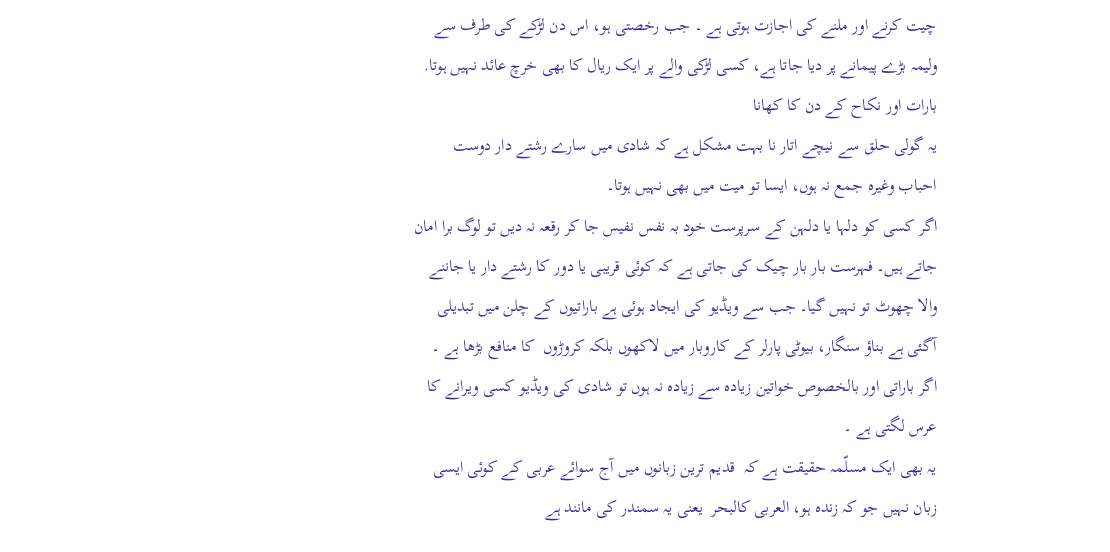چیت کرنے اور ملنے کی اجازت ہوتی ہے ۔ جب رخصتی ہو، اس دن لڑکے کی طرف سے ولیمہ بڑے پیمانے پر دیا جاتا ہے، کسی لڑکی والے پر ایک ریال کا بھی خرچ عائد نہیں ہوتا.
بارات اور نکاح کے دن کا کھانا
یہ گولی حلق سے نیچے اتار نا بہت مشکل ہے کہ شادی میں سارے رشتے دار دوست احباب وغیرہ جمع نہ ہوں، ایسا تو میت میں بھی نہیں ہوتا۔
اگر کسی کو دلہا یا دلہن کے سرپرست خود بہ نفس نفیس جا کر رقعہ نہ دیں تو لوگ برا امان جاتے ہیں۔ فہرست بار بار چیک کی جاتی ہے کہ کوئی قریبی یا دور کا رشتے دار یا جاننے والا چھوٹ تو نہیں گیا۔ جب سے ویڈیو کی ایجاد ہوئی ہے باراتیوں کے چلن میں تبدیلی آگئی ہے بناؤ سنگار، بیوٹی پارلر کے کاروبار میں لاکھوں بلکہ کروڑوں  کا منافع بڑھا ہے ۔ اگر باراتی اور بالخصوص خواتین زیادہ سے زیادہ نہ ہوں تو شادی کی ویڈیو کسی ویرانے کا عرس لگتی ہے ۔
یہ بھی ایک مسلّمہ حقیقت ہے کہ  قدیم ترین زبانوں میں آج سوائے عربی کے کوئی ایسی زبان نہیں جو کہ زندہ ہو، العربی کالبحر  یعنی یہ سمندر کی مانند ہے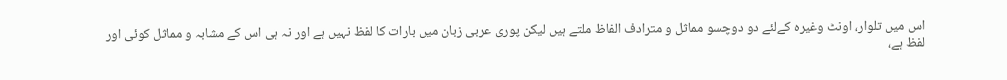اس میں تلوار، اونٹ وغیرہ کےلئے دو دوچسو مماثل و مترادف الفاظ ملتے ہیں لیکن پوری عربی زبان میں بارات کا لفظ نہیں ہے اور نہ ہی اس کے مشابہ و مماثل کوئی اور لفظ ہے،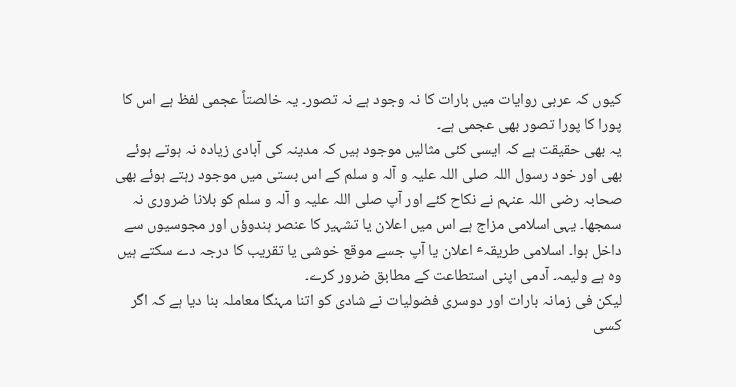کیوں کہ عربی روایات میں بارات کا نہ وجود ہے نہ تصور۔ یہ خالصتاً عجمی لفظ ہے اس کا پورا کا پورا تصور بھی عجمی ہے۔
یہ بھی حقیقت ہے کہ ایسی کئی مثالیں موجود ہیں کہ مدینہ کی آبادی زیادہ نہ ہوتے ہوئے بھی اور خود رسول اللہ صلی اللہ علیہ و آلہ و سلم کے اس بستی میں موجود رہتے ہوئے بھی صحابہ رضی اللہ عنہم نے نکاح کئے اور آپ صلی اللہ علیہ و آلہ و سلم کو بلانا ضروری نہ سمجھا۔ یہی اسلامی مزاج ہے اس میں اعلان یا تشہیر کا عنصر ہندوؤں اور مجوسیوں سے داخل ہوا۔ اسلامی طریقہٴ اعلان یا آپ جسے موقع خوشی یا تقریب کا درجہ دے سکتے ہیں وہ ہے ولیمہ۔ آدمی اپنی استطاعت کے مطابق ضرور کرے۔
لیکن فی زمانہ بارات اور دوسری فضولیات نے شادی کو اتنا مہنگا معاملہ بنا دیا ہے کہ اگر کسی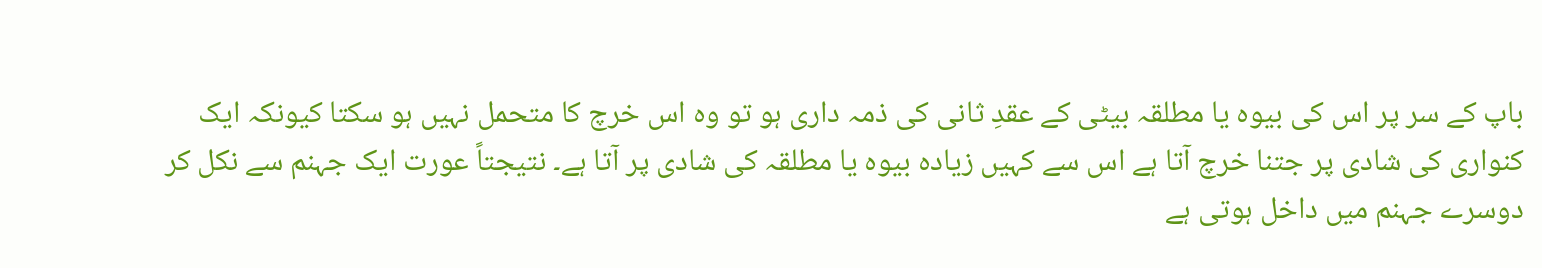باپ کے سر پر اس کی بیوہ یا مطلقہ بیٹی کے عقدِ ثانی کی ذمہ داری ہو تو وہ اس خرچ کا متحمل نہیں ہو سکتا کیونکہ ایک کنواری کی شادی پر جتنا خرچ آتا ہے اس سے کہیں زیادہ بیوہ یا مطلقہ کی شادی پر آتا ہے۔ نتیجتاً عورت ایک جہنم سے نکل کر دوسرے جہنم میں داخل ہوتی ہے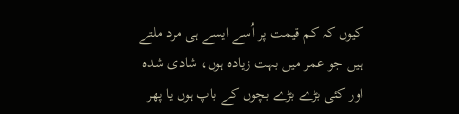کیوں کہ کم قیمت پر اُسے ایسے ہی مرد ملتے ہیں جو عمر میں بہت زیادہ ہوں، شادی شدہ اور کئی بڑے بڑے بچوں کے باپ ہوں یا پھر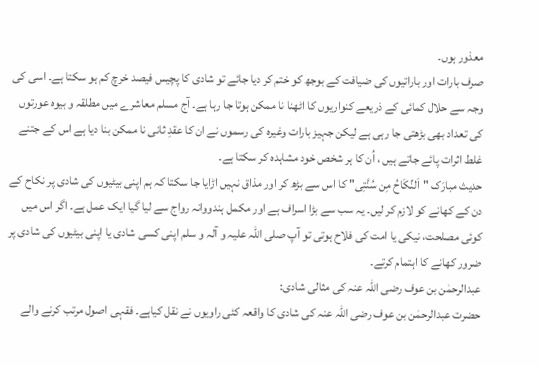معذور ہوں۔
صرف بارات اور باراتیوں کی ضیافت کے بوجھ کو ختم کر دیا جائے تو شادی کا پچیس فیصد خرچ کم ہو سکتا ہے۔ اسی کی وجہ سے حلال کمائی کے ذریعے کنواریوں کا اٹھنا نا ممکن ہوتا جا رہا ہے۔ آج مسلم معاشرے میں مطلقہ و بیوہ عورتوں کی تعداد بھی بڑھتی جا رہی ہے لیکن جہیز بارات وغیرہ کی رسموں نے ان کا عقدِ ثانی نا ممکن بنا دیا ہے اس کے جتنے غلط اثرات پائے جاتے ہیں ، اُن کا ہر شخص خود مشاہدہ کر سکتا ہے۔
حدیث مبارَک "اَلنِّکَاحُ مِن سُنَّتِی" کا اس سے بڑھ کر اور مذاق نہیں اڑایا جا سکتا کہ ہم اپنی بیٹیوں کی شادی پر نکاح کے دن کے کھانے کو لازم کر لیں۔ یہ سب سے بڑا اسراف ہے اور مکمل ہندووانہ رواج سے لیا گیا ایک عمل ہے۔ اگر اس میں کوئی مصلحت، نیکی یا امت کی فلاح ہوتی تو آپ صلی اللہ علیہ و آلہ و سلم اپنی کسی شادی یا اپنی بیٹیوں کی شادی پر ضرور کھانے کا اہتمام کرتے۔
عبدالرحمٰن بن عوف رضی اللہ عنہ کی مثالی شادی:
حضرت عبدالرحمٰن بن عوف رضی اللہ عنہ کی شادی کا واقعہ کئی راویوں نے نقل کیاہے۔ فقہی اصول مرتب کرنے والے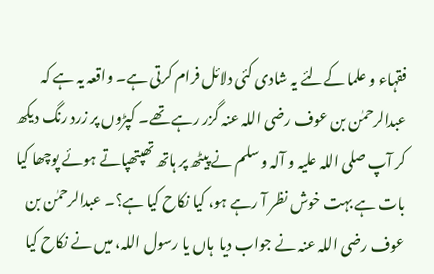فقہاء و علما کےلئے یہ شادی کئی دلائل فرام کرتی ہے۔ واقعہ یہ ہے کہ عبدالرحمٰن بن عوف رضی اللہ عنہ گزر رہے تھے۔ کپڑوں پر زرد رنگ دیکھ کر آپ صلی اللہ علیہ و آلہ و سلم نے پیٹھ پر ہاتھ تھپتھپاتے ہوئے پوچھا کیا بات ہے بہت خوش نظر آ رہے ہو، کیا نکاح کیا ہے؟۔ عبدالرحمٰن بن عوف رضی اللہ عنہ نے جواب دیا  ہاں یا رسول اللہ، میں نے نکاح کیا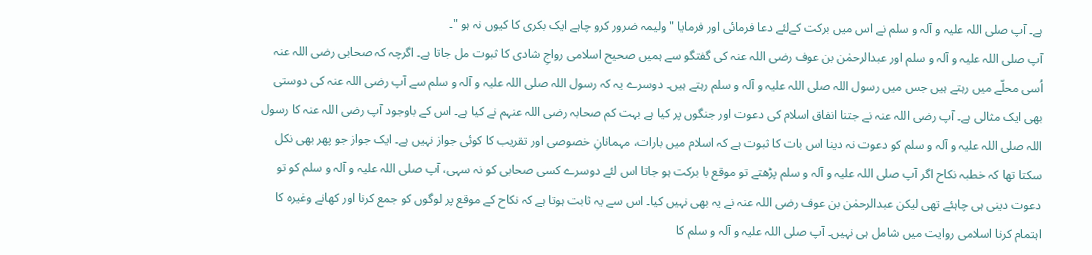ہے۔ آپ صلی اللہ علیہ و آلہ و سلم نے اس میں برکت کےلئے دعا فرمائی اور فرمایا "ولیمہ ضرور کرو چاہے ایک بکری کا کیوں نہ ہو "۔
آپ صلی اللہ علیہ و آلہ و سلم اور عبدالرحمٰن بن عوف رضی اللہ عنہ کی گفتگو سے ہمیں صحیح اسلامی رواجِ شادی کا ثبوت مل جاتا ہے۔ اگرچہ کہ صحابی رضی اللہ عنہ اُسی محلّے میں رہتے ہیں جس میں رسول اللہ صلی اللہ علیہ و آلہ و سلم رہتے ہیں۔ دوسرے یہ کہ رسول اللہ صلی اللہ علیہ و آلہ و سلم سے آپ رضی اللہ عنہ کی دوستی بھی ایک مثالی ہے۔ آپ رضی اللہ عنہ نے جتنا انفاق اسلام کی دعوت اور جنگوں پر کیا ہے بہت کم صحابہ رضی اللہ عنہم نے کیا ہے۔ اس کے باوجود آپ رضی اللہ عنہ کا رسول اللہ صلی اللہ علیہ و آلہ و سلم کو دعوت نہ دینا اس بات کا ثبوت ہے کہ اسلام میں بارات، مہمانانِ خصوصی اور تقریب کا کوئی جواز نہیں ہے۔ ایک جواز جو پھر بھی نکل سکتا تھا کہ خطبہ نکاح اگر آپ صلی اللہ علیہ و آلہ و سلم پڑھتے تو موقع با برکت ہو جاتا اس لئے دوسرے کسی صحابی کو نہ سہی، آپ صلی اللہ علیہ و آلہ و سلم کو تو دعوت دینی ہی چاہئے تھی لیکن عبدالرحمٰن بن عوف رضی اللہ عنہ نے یہ بھی نہیں کیا۔ اس سے یہ ثابت ہوتا ہے کہ نکاح کے موقع پر لوگوں کو جمع کرنا اور کھانے وغیرہ کا اہتمام کرنا اسلامی روایت میں شامل ہی نہیں۔ آپ صلی اللہ علیہ و آلہ و سلم کا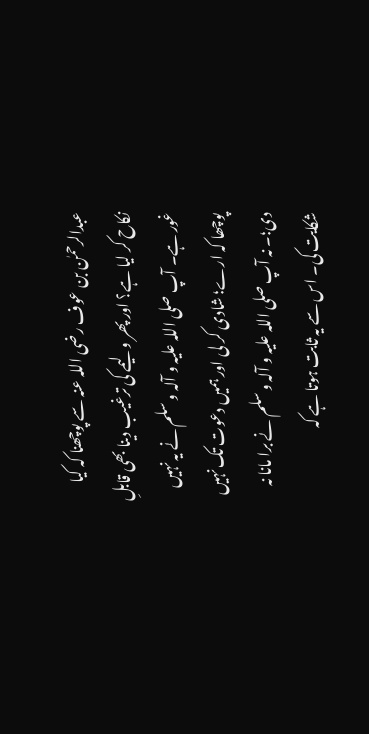عبدالرحمٰن بن عوف رضی اللہ عنہ سے پوچھنا کہ کیا نکاح کر لیا ہے؟ اور پھر ولیمے کی ترغیب دینا بھی قابلِ غور ہے۔ آپ صلی اللہ علیہ و آلہ و سلم نے یہ نہیں پوچھا کہ ارے؛ شادی کر لی اور ہمیں دعوت تک نہیں دی؛۔ نہ آپ صلی اللہ علیہ و آلہ و سلم نے برا مانا نہ شکایت کی۔ اس سے یہ ثابت ہوتا ہے کہ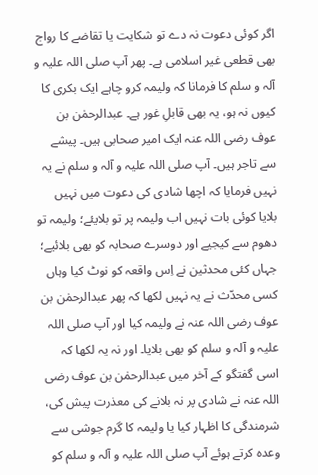اگر کوئی دعوت نہ دے تو شکایت یا تقاضے کا رواج بھی قطعی غیر اسلامی ہے۔ پھر آپ صلی اللہ علیہ و آلہ و سلم کا فرمانا کہ ولیمہ کرو چاہے ایک بکری کا کیوں نہ ہو، یہ بھی قابلِ غور ہے۔ عبدالرحمٰن بن عوف رضی اللہ عنہ ایک امیر صحابی ہیں۔ پیشے سے تاجر ہیں۔ آپ صلی اللہ علیہ و آلہ و سلم نے یہ نہیں فرمایا کہ اچھا شادی کی دعوت میں نہیں بلایا کوئی بات نہیں اب ولیمہ پر تو بلایئے؛ ولیمہ تو دھوم سے کیجیے اور دوسرے صحابہ کو بھی بلائیے؛
جہاں کئی محدثین نے اِس واقعہ کو نوٹ کیا وہاں کسی محدّث نے یہ نہیں لکھا کہ پھر عبدالرحمٰن بن عوف رضی اللہ عنہ نے ولیمہ کیا اور آپ صلی اللہ علیہ و آلہ و سلم کو بھی بلایا۔ اور نہ یہ لکھا کہ اسی گفتگو کے آخر میں عبدالرحمٰن بن عوف رضی اللہ عنہ نے شادی پر نہ بلانے کی معذرت پیش کی، شرمندگی کا اظہار کیا یا ولیمہ کا گرم جوشی سے وعدہ کرتے ہوئے آپ صلی اللہ علیہ و آلہ و سلم کو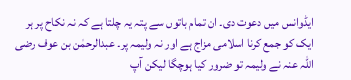ایڈوانس میں دعوت دی۔ ان تمام باتوں سے پتہ یہ چلتا ہے کہ نہ نکاح پر ہر ایک کو جمع کرنا اسلامی مزاج ہے اور نہ ولیمہ پر۔ عبدالرحمٰن بن عوف رضی اللہ عنہ نے ولیمہ تو ضرور کیا ہوچگا لیکن آپ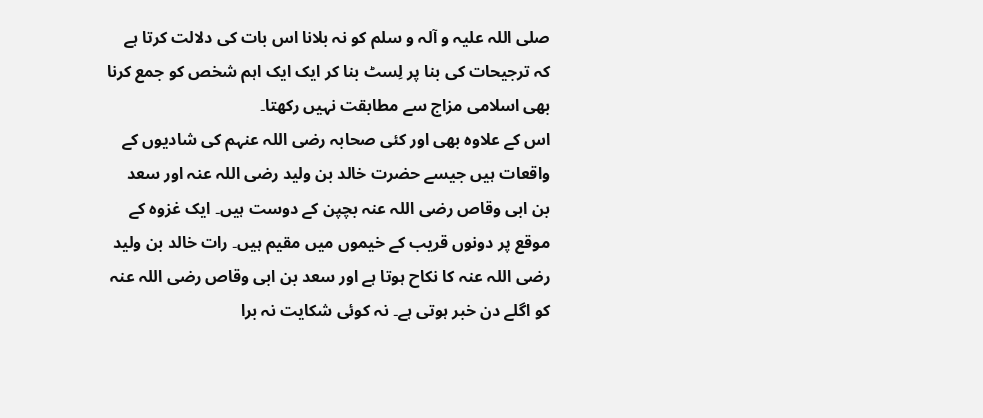صلی اللہ علیہ و آلہ و سلم کو نہ بلانا اس بات کی دلالت کرتا ہے کہ ترجیحات کی بنا پر لِسٹ بنا کر ایک ایک اہم شخص کو جمع کرنا بھی اسلامی مزاج سے مطابقت نہیں رکھتا۔
اس کے علاوہ بھی اور کئی صحابہ رضی اللہ عنہم کی شادیوں کے واقعات ہیں جیسے حضرت خالد بن ولید رضی اللہ عنہ اور سعد بن ابی وقاص رضی اللہ عنہ بچپن کے دوست ہیں۔ ایک غزوہ کے موقع پر دونوں قریب کے خیموں میں مقیم ہیں۔ رات خالد بن ولید رضی اللہ عنہ کا نکاح ہوتا ہے اور سعد بن ابی وقاص رضی اللہ عنہ کو اگلے دن خبر ہوتی ہے۔ نہ کوئی شکایت نہ برا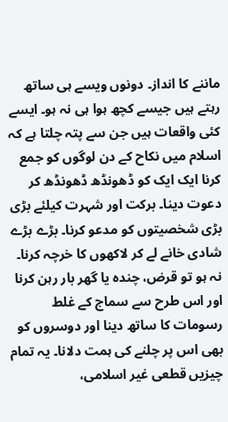ماننے کا انداز۔ دونوں ویسے ہی ساتھ رہتے ہیں جیسے کچھ ہوا ہی نہ ہو۔ ایسے کئی واقعات ہیں جن سے پتہ چلتا ہے کہ اسلام میں نکاح کے دن لوگوں کو جمع کرنا ایک ایک کو ڈھونڈھ ڈھونڈھ کر دعوت دینا۔ برکت اور شہرت کیلئے بڑی بڑی شخصیتوں کو مدعو کرنا۔ بڑے بڑے شادی خانے لے کر لاکھوں کا خرچہ کرنا۔ نہ ہو تو قرض، چندہ یا گھر بار رہن کرنا اور اس طرح سے سماج کے غلط رسومات کا ساتھ دینا اور دوسروں کو بھی اس پر چلنے کی ہمت دلانا۔ یہ تمام چیزیں قطعی غیر اسلامی،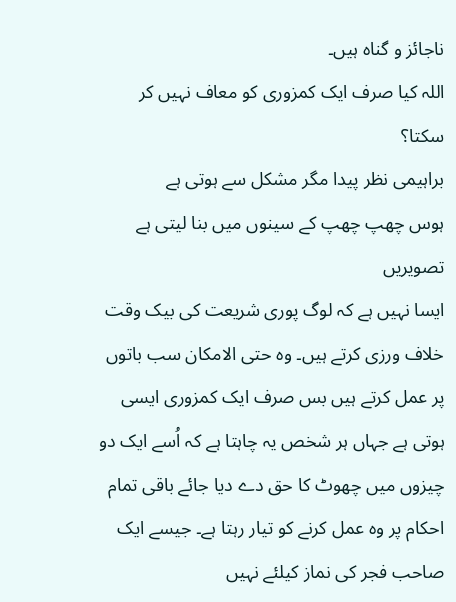ناجائز و گناہ ہیں۔
اللہ کیا صرف ایک کمزوری کو معاف نہیں کر سکتا؟
براہیمی نظر پیدا مگر مشکل سے ہوتی ہے
ہوس چھپ چھپ کے سینوں میں بنا لیتی ہے تصویریں
ایسا نہیں ہے کہ لوگ پوری شریعت کی بیک وقت خلاف ورزی کرتے ہیں۔ وہ حتی الامکان سب باتوں پر عمل کرتے ہیں بس صرف ایک کمزوری ایسی ہوتی ہے جہاں ہر شخص یہ چاہتا ہے کہ اُسے ایک دو چیزوں میں چھوٹ کا حق دے دیا جائے باقی تمام احکام پر وہ عمل کرنے کو تیار رہتا ہے۔ جیسے ایک صاحب فجر کی نماز کیلئے نہیں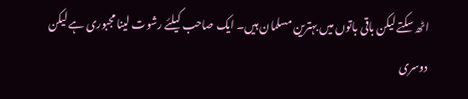اٹھ سکتے لیکن باقی باتوں میں بہترین مسلمان ہیں۔ ایک صاحب کیلئے رشوت لینا مجبوری ہے لیکن دوسری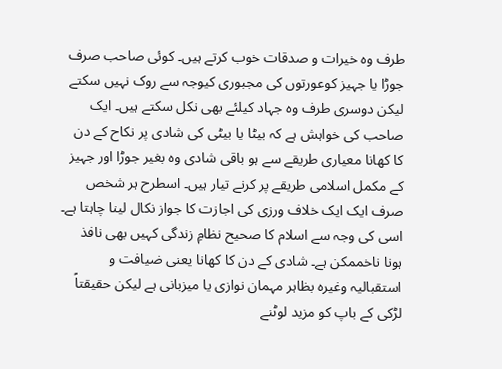طرف وہ خیرات و صدقات خوب کرتے ہیں۔ کوئی صاحب صرف جوڑا یا جہیز کوعورتوں کی مجبوری کیوجہ سے روک نہیں سکتے لیکن دوسری طرف وہ جہاد کیلئے بھی نکل سکتے ہیں۔ ایک صاحب کی خواہش ہے کہ بیٹا یا بیٹی کی شادی پر نکاح کے دن کا کھانا معیاری طریقے سے ہو باقی شادی وہ بغیر جوڑا اور جہیز کے مکمل اسلامی طریقے پر کرنے تیار ہیں۔ اسطرح ہر شخص صرف ایک ایک خلاف ورزی کی اجازت کا جواز نکال لینا چاہتا ہے۔ اسی کی وجہ سے اسلام کا صحیح نظامِ زندگی کہیں بھی نافذ ہونا ناخممکن ہے۔ شادی کے دن کا کھانا یعنی ضیافت و استقبالیہ وغیرہ بظاہر مہمان نوازی یا میزبانی ہے لیکن حقیقتاً لڑکی کے باپ کو مزید لوٹنے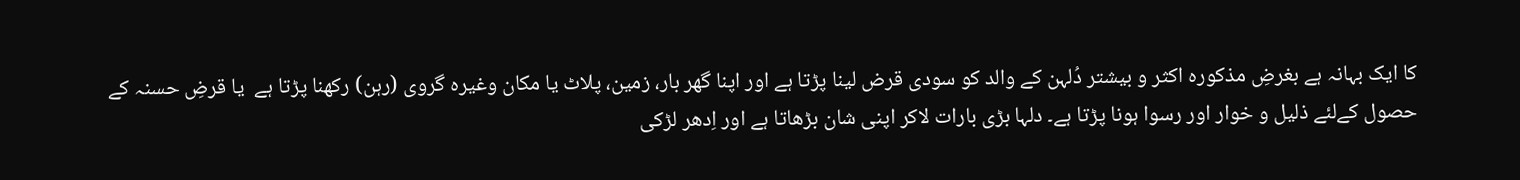کا ایک بہانہ ہے بغرضِ مذکورہ اکثر و بیشتر دُلہن کے والد کو سودی قرض لینا پڑتا ہے اور اپنا گھر بار، زمین، پلاٹ یا مکان وغیرہ گروی (رہن) رکھنا پڑتا ہے  یا قرضِ حسنہ کے حصول کےلئے ذلیل و خوار اور رسوا ہونا پڑتا ہے۔ دلہا بڑی بارات لاکر اپنی شان بڑھاتا ہے اور اِدھر لڑکی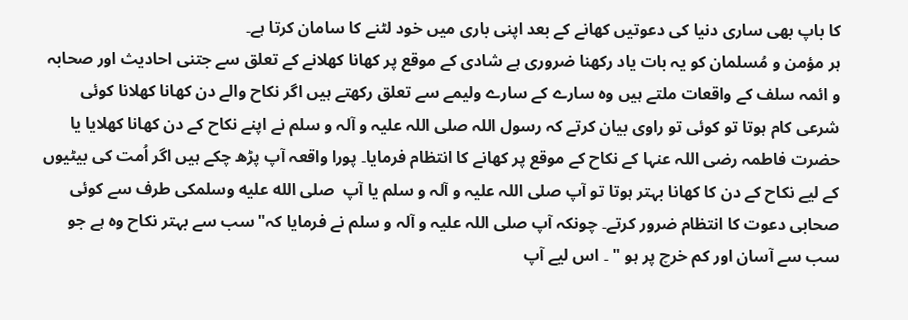کا باپ بھی ساری دنیا کی دعوتیں کھانے کے بعد اپنی باری میں خود لٹنے کا سامان کرتا ہے۔
ہر مؤمن و مُسلمان کو یہ بات یاد رکھنا ضروری ہے شادی کے موقع پر کھانا کھلانے کے تعلق سے جتنی احادیث اور صحابہ و ائمہ سلف کے واقعات ملتے ہیں وہ سارے کے سارے ولیمے سے تعلق رکھتے ہیں اگر نکاح والے دن کھانا کھلانا کوئی شرعی کام ہوتا تو کوئی تو راوی بیان کرتے کہ رسول اللہ صلی اللہ علیہ و آلہ و سلم نے اپنے نکاح کے دن کھانا کھلایا یا حضرت فاطمہ رضی اللہ عنہا کے نکاح کے موقع پر کھانے کا انتظام فرمایا۔ پورا واقعہ آپ پڑھ چکے ہیں اگر اُمت کی بیٹیوں کے لیے نکاح کے دن کا کھانا بہتر ہوتا تو آپ صلی اللہ علیہ و آلہ و سلم یا آپ  صلى الله عليه وسلمکی طرف سے کوئی صحابی دعوت کا انتظام ضرور کرتے۔ چونکہ آپ صلی اللہ علیہ و آلہ و سلم نے فرمایا کہ"سب سے بہتر نکاح وہ ہے جو سب سے آسان اور کم خرچ پر ہو " ۔ اس لیے آپ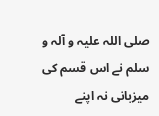صلی اللہ علیہ و آلہ و سلم نے اس قسم کی میزبانی نہ اپنے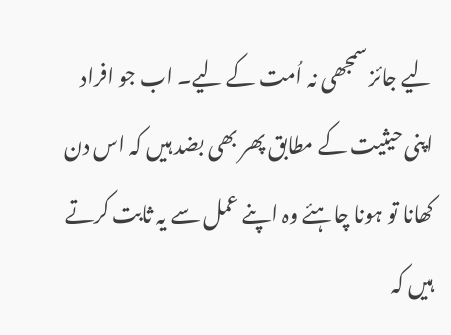لیے جائز سمجھی نہ اُمت کے لیے۔ اب جو افراد اپنی حیثیت کے مطابق پھر بھی بضد ہیں کہ اس دن کھانا تو ہونا چاہئے وہ اپنے عمل سے یہ ثابت کرتے ہیں کہ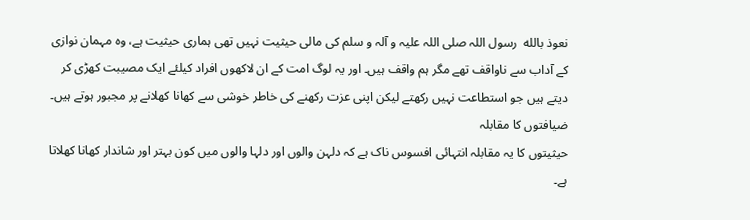نعوذ بالله  رسول اللہ صلی اللہ علیہ و آلہ و سلم کی مالی حیثیت نہیں تھی ہماری حیثیت ہے، وہ مہمان نوازی کے آداب سے ناواقف تھے مگر ہم واقف ہیں۔ اور یہ لوگ امت کے ان لاکھوں افراد کیلئے ایک مصیبت کھڑی کر دیتے ہیں جو استطاعت نہیں رکھتے لیکن اپنی عزت رکھنے کی خاطر خوشی سے کھانا کھلانے پر مجبور ہوتے ہیں۔
ضیافتوں کا مقابلہ
حیثیتوں کا یہ مقابلہ انتہائی افسوس ناک ہے کہ دلہن والوں اور دلہا والوں میں کون بہتر اور شاندار کھانا کھلاتا ہے۔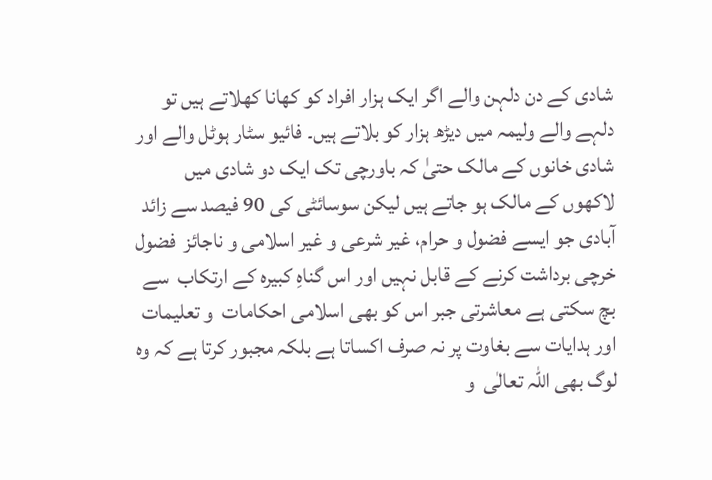شادی کے دن دلہن والے اگر ایک ہزار افراد کو کھانا کھلاتے ہیں تو دلہے والے ولیمہ میں دیڑھ ہزار کو بلاتے ہیں۔ فائیو سٹار ہوٹل والے اور شادی خانوں کے مالک حتیٰ کہ باورچی تک ایک دو شادی میں لاکھوں کے مالک ہو جاتے ہیں لیکن سوسائٹی کی 90 فیصد سے زائد آبادی جو ایسے فضول و حرام، غیر شرعی و غیر اسلامی و ناجائز  فضول خرچی برداشت کرنے کے قابل نہیں اور اس گناہِ کبیرہ کے ارتکاب  سے بچ سکتی ہے معاشرتی جبر اس کو بھی اسلامی احکامات  و تعلیمات اور ہدایات سے بغاوت پر نہ صرف اکساتا ہے بلکہ مجبور کرتا ہے کہ وہ  لوگ بھی اللہ تعالٰی  و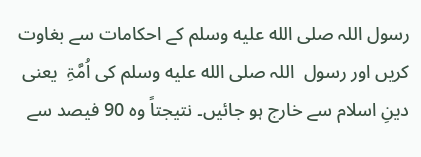رسول اللہ صلى الله عليه وسلم کے احکامات سے بغاوت کریں اور رسول  اللہ صلى الله عليه وسلم کی اُمَّۃِ  یعنی دینِ اسلام سے خارج ہو جائیں۔ نتیجتاً وہ 90 فیصد سے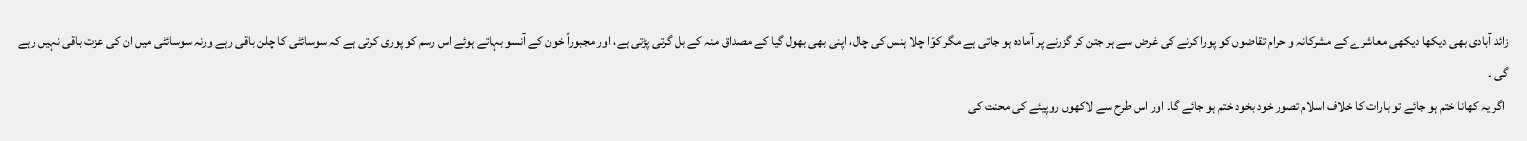زائد آبادی بھی دیکھا دیکھی معاشرے کے مشرکانہ و حرام تقاضوں کو پورا کرنے کی غرض سے ہر جتن کر گزرنے پر آمادہ ہو جاتی ہے مگر کوّا چلا ہنس کی چال، اپنی بھی بھول گیا کے مصداق منہ کے بل گرتی پڑتی ہے، اور مجبوراً خون کے آنسو بہاتے ہوئے اس رسم کو پوری کرتی ہے کہ سوسائٹی کا چلن باقی رہے ورنہ سوسائٹی میں ان کی عزت باقی نہیں رہے گی ۔
 اگر یہ کھانا ختم ہو جائے تو بارات کا خلاف اسلام تصور خود بخود ختم ہو جائے گا۔ اور اس طرح سے لاکھوں روپیئے کی محنت کی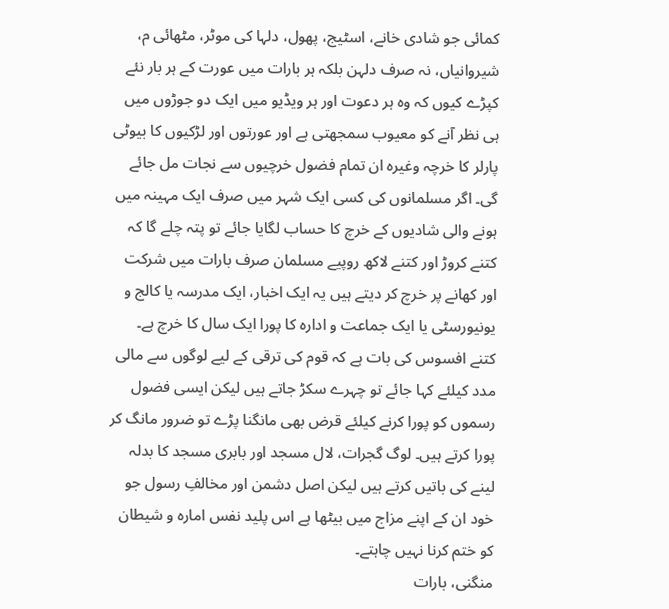کمائی جو شادی خانے، اسٹیج، پھول، دلہا کی موٹر، مٹھائی م، شیروانیاں، نہ صرف دلہن بلکہ ہر بارات میں عورت کے ہر بار نئے کپڑے کیوں کہ وہ ہر دعوت اور ہر ویڈیو میں ایک دو جوڑوں میں ہی نظر آنے کو معیوب سمجھتی ہے اور عورتوں اور لڑکیوں کا بیوٹی پارلر کا خرچہ وغیرہ ان تمام فضول خرچیوں سے نجات مل جائے گی۔ اگر مسلمانوں کی کسی ایک شہر میں صرف ایک مہینہ میں ہونے والی شادیوں کے خرچ کا حساب لگایا جائے تو پتہ چلے گا کہ کتنے کروڑ اور کتنے لاکھ روپیے مسلمان صرف بارات میں شرکت اور کھانے پر خرچ کر دیتے ہیں یہ ایک اخبار، ایک مدرسہ یا کالج و یونیورسٹی یا ایک جماعت و ادارہ کا پورا ایک سال کا خرچ ہے۔
کتنے افسوس کی بات ہے کہ قوم کی ترقی کے لیے لوگوں سے مالی مدد کیلئے کہا جائے تو چہرے سکڑ جاتے ہیں لیکن ایسی فضول رسموں کو پورا کرنے کیلئے قرض بھی مانگنا پڑے تو ضرور مانگ کر پورا کرتے ہیں۔ لوگ گجرات، لال مسجد اور بابری مسجد کا بدلہ لینے کی باتیں کرتے ہیں لیکن اصل دشمن اور مخالفِ رسول جو خود ان کے اپنے مزاج میں بیٹھا ہے اس پلید نفس امارہ و شیطان کو ختم کرنا نہیں چاہتے۔
منگنی، بارات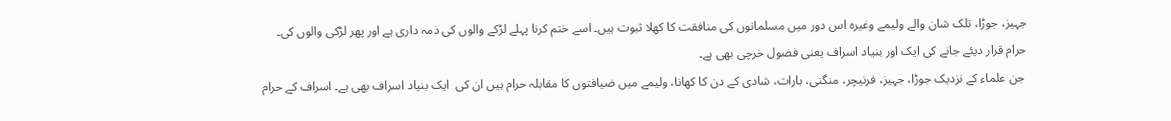جہیز، جوڑا، تلک شان والے ولیمے وغیرہ اس دور میں مسلمانوں کی منافقت کا کھلا ثبوت ہیں۔ اسے ختم کرنا پہلے لڑکے والوں کی ذمہ داری ہے اور پھر لڑکی والوں کی۔
حرام قرار دیئے جانے کی ایک اور بنیاد اسراف یعنی فضول خرچی بھی ہے۔
 جن علماء کے نزدیک جوڑا، جہیز، فرنیچر، منگنی، بارات، شادی کے دن کا کھانا، ولیمے میں ضیافتوں کا مقابلہ حرام ہیں ان کی  ایک بنیاد اسراف بھی ہے۔ اسراف کے حرام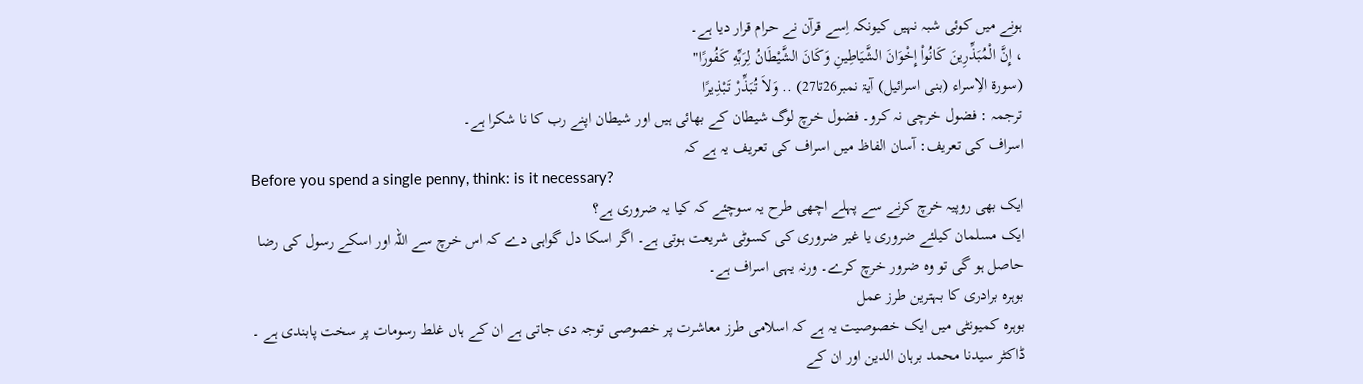ہونے میں کوئی شبہ نہیں کیونکہ اِسے قرآن نے حرام قرار دیا ہے۔
، إِنَّ الْمُبَذِّرِينَ كَانُواْ إِخْوَانَ الشَّيَاطِينِ وَكَانَ الشَّيْطَانُ لِرَبِّهِ كَفُورًا"
(سورۃ الاِسراء (بنی اسرائیل) آیۃ نمبر26تا27) .. وَلاَ تُبَذِّرْ تَبْذِيرًا
ترجمہ : فضول خرچی نہ کرو۔ فضول خرچ لوگ شیطان کے بھائی ہیں اور شیطان اپنے رب کا نا شکرا ہے۔
اسراف کی تعریف: آسان الفاظ میں اسراف کی تعریف یہ ہے کہ
Before you spend a single penny, think: is it necessary?
ایک بھی روپیہ خرچ کرنے سے پہلے اچھی طرح یہ سوچئے کہ کیا یہ ضروری ہے؟
ایک مسلمان کیلئے ضروری یا غیر ضروری کی کسوٹی شریعت ہوتی ہے۔ اگر اسکا دل گواہی دے کہ اس خرچ سے اللہ اور اسکے رسول کی رضا حاصل ہو گی تو وہ ضرور خرچ کرے۔ ورنہ یہی اسراف ہے۔
بوہرہ برادری کا بہترین طرز عمل
بوہرہ کمیونٹی میں ایک خصوصیت یہ ہے کہ اسلامی طرز معاشرت پر خصوصی توجہ دی جاتی ہے ان کے ہاں غلط رسومات پر سخت پابندی ہے ۔ ڈاکٹر سیدنا محمد برہان الدین اور ان کے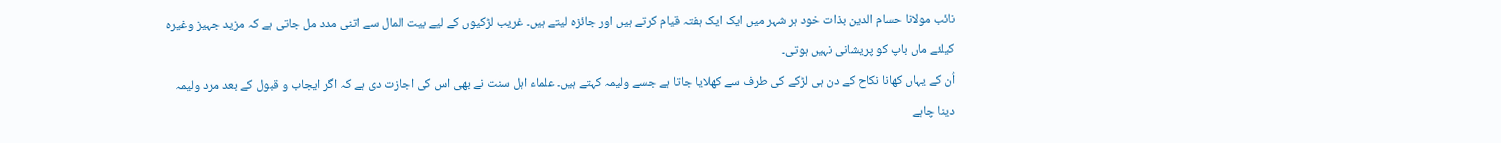نائب مولانا حسام الدین بذات خود ہر شہر میں ایک ایک ہفتہ قیام کرتے ہیں اور جائزہ لیتے ہیں۔ غریب لڑکیوں کے لیے بیت المال سے اتنی مدد مل جاتی ہے کہ مزید جہیز وغیرہ کیلئے ماں باپ کو پریشانی نہیں ہوتی۔
اُن کے یہاں کھانا نکاح کے دن ہی لڑکے کی طرف سے کھلایا جاتا ہے جسے ولیمہ کہتے ہیں۔ علماء اہل سنت نے بھی اس کی اجازت دی ہے کہ اگر ایجاب و قبول کے بعد مرد ولیمہ دینا چاہے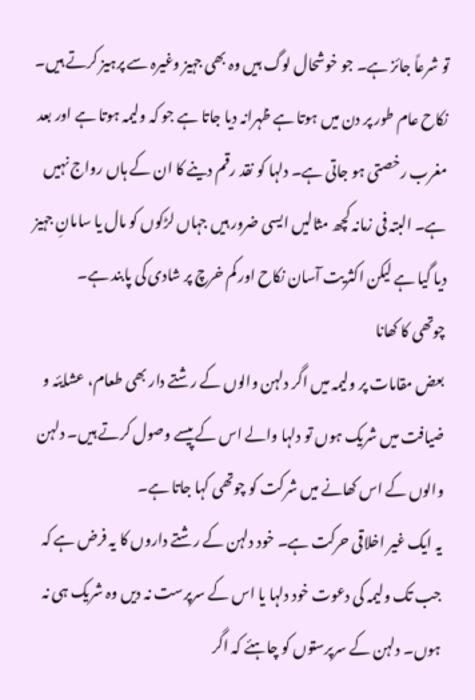تو شرعاً جائز ہے۔ جو خوشحال لوگ ہیں وہ بھی جہیز وغیرہ سے پرہیز کرتے ہیں۔ نکاح عام طور پر دن میں ہوتا ہے ظہرانہ دیا جاتا ہے جو کہ ولیمہ ہوتا ہے اور بعد مغرب رخصتی ہو جاتی ہے۔ دلہا کو نقد رقم دینے کا ان کے ہاں رواج نہیں ہے۔ البتہ فی زمانہ کچھ مثالیں ایسی ضرور ہیں جہاں لڑکوں کو مال یا سامانِ جہیز دیا گیا ہے لیکن اکثریت آسان نکاح اور کم خرچ پر شادی کی پابند ہے۔
چوتھی کا کھانا
بعض مقامات پر ولیمہ میں اگر دلہن والوں کے رشتے دار بھی طعام، عشایئہ و ضیافت میں شریک ہوں تو دلہا والے اس کے پیسے وصول کرتے ہیں۔ دلہن والوں کے اس کھانے میں شرکت کو چوتھی کہا جاتا ہے۔
یہ ایک غیر اخلاقی حرکت ہے۔ خود دلہن کے رشتے داروں کا یہ فرض ہے کہ جب تک ولیمہ کی دعوت خود دلہا یا اس کے سرپرست نہ دیں وہ شریک ہی نہ ہوں۔ دلہن کے سرپرستوں کو چاہئے کہ اگر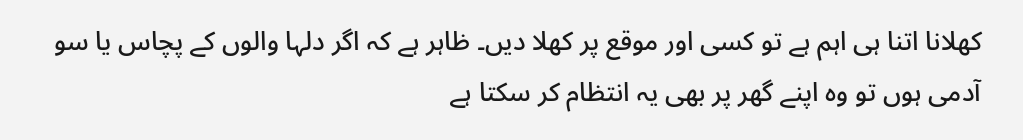کھلانا اتنا ہی اہم ہے تو کسی اور موقع پر کھلا دیں۔ ظاہر ہے کہ اگر دلہا والوں کے پچاس یا سو آدمی ہوں تو وہ اپنے گھر پر بھی یہ انتظام کر سکتا ہے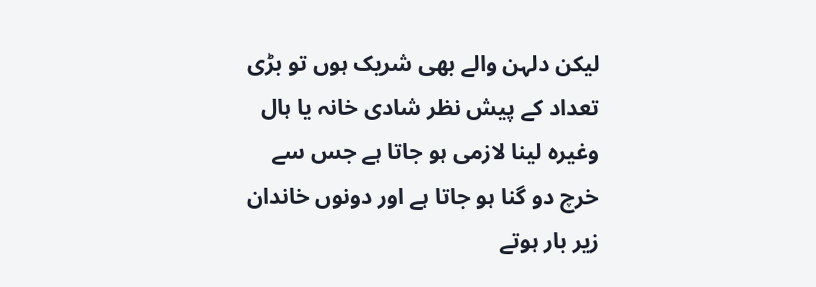لیکن دلہن والے بھی شریک ہوں تو بڑی تعداد کے پیش نظر شادی خانہ یا ہال وغیرہ لینا لازمی ہو جاتا ہے جس سے خرچ دو گنا ہو جاتا ہے اور دونوں خاندان زیر بار ہوتے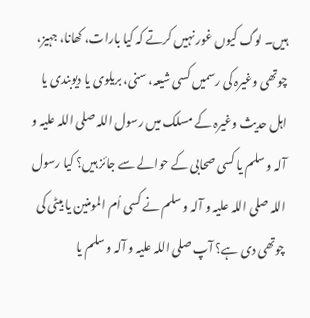ہیں۔ لوگ کیوں غور نہیں کرتے کہ کیا بارات، کھانا، جہیز، چوتھی وغیرہ کی رسمیں کسی شیعہ، سنی، بریلوی یا دیوبندی یا اہل حدیث وغیرہ کے مسلک میں رسول اللہ صلی اللہ علیہ و آلہ و سلم یا کسی صحابی کے حوالے سے جائز ہیں؟ کیا رسول اللہ صلی اللہ علیہ و آلہ و سلم نے کسی اُم المومنین یا بیٹی کی چوتھی دی ہے؟ آپ صلی اللہ علیہ و آلہ و سلم یا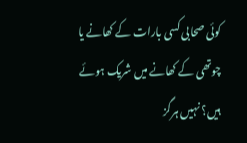کوئی صحابی کسی بارات کے کھانے یا چوتھی کے کھانے میں شریک ہوئے ہیں؟ نہیں ہرگز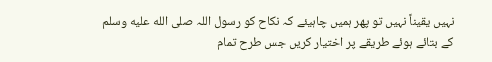نہیں یقیناً نہیں تو پھر ہمیں چاہیئے کہ نکاح کو رسول اللہ صلى الله عليه وسلم کے بتائے ہوئے طریقے پر اختیار کریں جس طرح تمام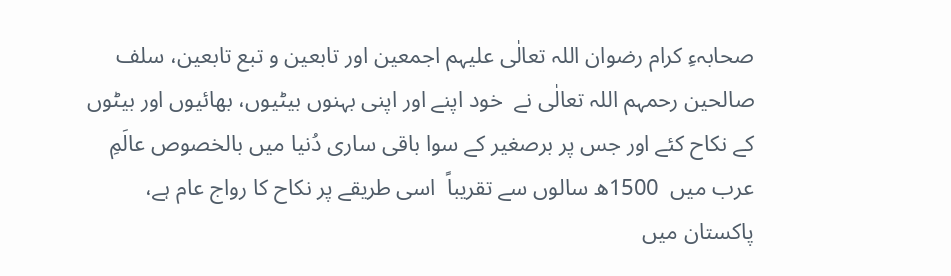صحابہءِ کرام رضوان اللہ تعالٰی علیہم اجمعین اور تابعین و تبع تابعین، سلف صالحین رحمہم اللہ تعالٰی نے  خود اپنے اور اپنی بہنوں بیٹیوں، بھائیوں اور بیٹوں کے نکاح کئے اور جس پر برصغیر کے سوا باقی ساری دُنیا میں بالخصوص عالَمِ عرب میں  1500ھ سالوں سے تقریباً  اسی طریقے پر نکاح کا رواج عام ہے، پاکستان میں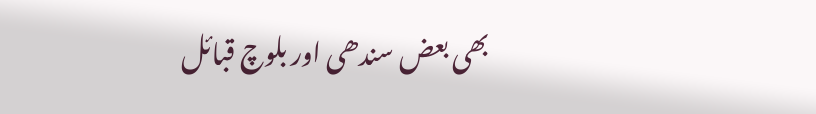بھی بعض سندھی اور بلوچ قبائل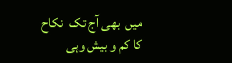میں  بھی آج تک  نکاح کا کم و بیش وہی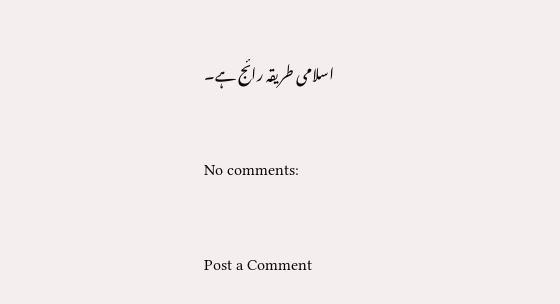اسلامی طریقہ رائج ہے۔

No comments:

Post a Comment